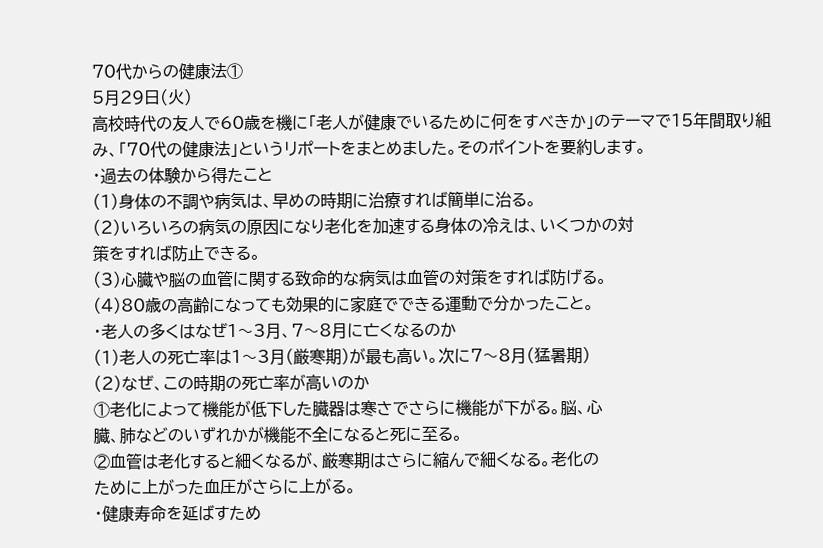70代からの健康法①
5月29日(火)
高校時代の友人で60歳を機に「老人が健康でいるために何をすべきか」のテーマで15年間取り組み、「70代の健康法」というリポートをまとめました。そのポイントを要約します。
・過去の体験から得たこと
(1)身体の不調や病気は、早めの時期に治療すれば簡単に治る。
(2)いろいろの病気の原因になり老化を加速する身体の冷えは、いくつかの対
策をすれば防止できる。
(3)心臓や脳の血管に関する致命的な病気は血管の対策をすれば防げる。
(4)80歳の高齢になっても効果的に家庭でできる運動で分かったこと。
・老人の多くはなぜ1〜3月、7〜8月に亡くなるのか
(1)老人の死亡率は1〜3月(厳寒期)が最も高い。次に7〜8月(猛暑期)
(2)なぜ、この時期の死亡率が高いのか
①老化によって機能が低下した臓器は寒さでさらに機能が下がる。脳、心
臓、肺などのいずれかが機能不全になると死に至る。
②血管は老化すると細くなるが、厳寒期はさらに縮んで細くなる。老化の
ために上がった血圧がさらに上がる。
・健康寿命を延ばすため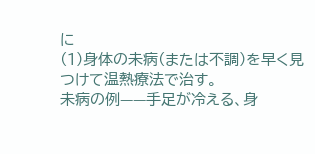に
(1)身体の未病(または不調)を早く見つけて温熱療法で治す。
未病の例——手足が冷える、身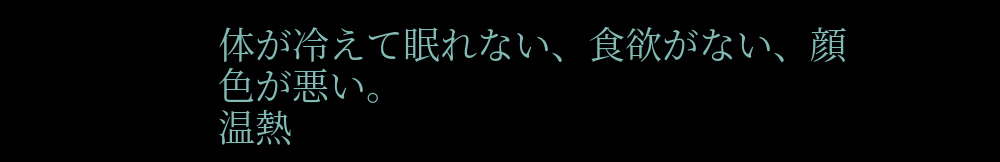体が冷えて眠れない、食欲がない、顔色が悪い。
温熱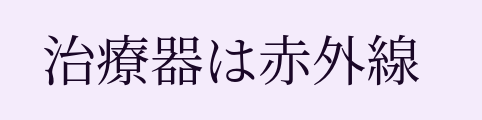治療器は赤外線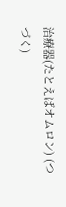治療器(たとえばオムロン) (つづく)